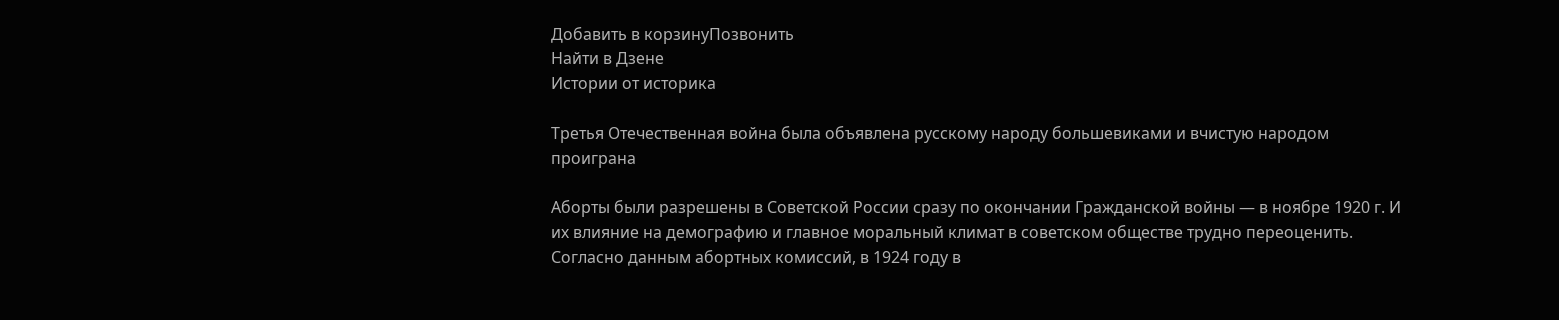Добавить в корзинуПозвонить
Найти в Дзене
Истории от историка

Третья Отечественная война была объявлена русскому народу большевиками и вчистую народом проиграна

Аборты были разрешены в Советской России сразу по окончании Гражданской войны — в ноябре 1920 г. И их влияние на демографию и главное моральный климат в советском обществе трудно переоценить. Согласно данным абортных комиссий, в 1924 году в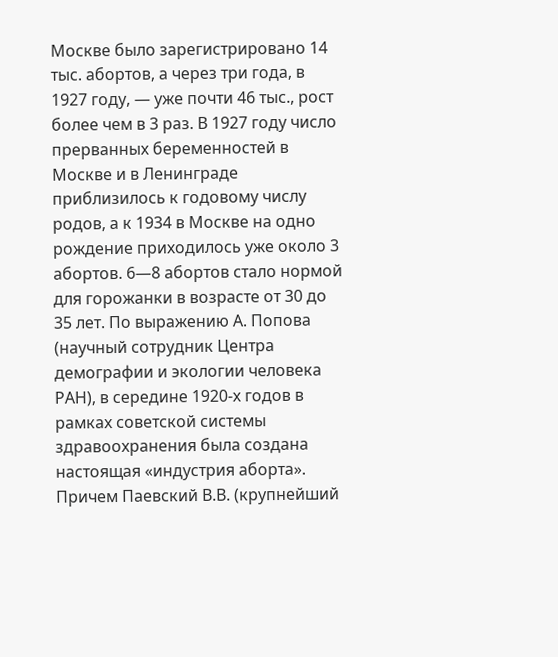Москве было зарегистрировано 14 тыс. абортов, а через три года, в 1927 году, — уже почти 46 тыс., рост более чем в 3 раз. В 1927 году число прерванных беременностей в Москве и в Ленинграде приблизилось к годовому числу родов, а к 1934 в Москве на одно рождение приходилось уже около 3 абортов. 6—8 абортов стало нормой для горожанки в возрасте от 30 до 35 лет. По выражению А. Попова (научный сотрудник Центра демографии и экологии человека РАН), в середине 1920-х годов в рамках советской системы здравоохранения была создана настоящая «индустрия аборта». Причем Паевский В.В. (крупнейший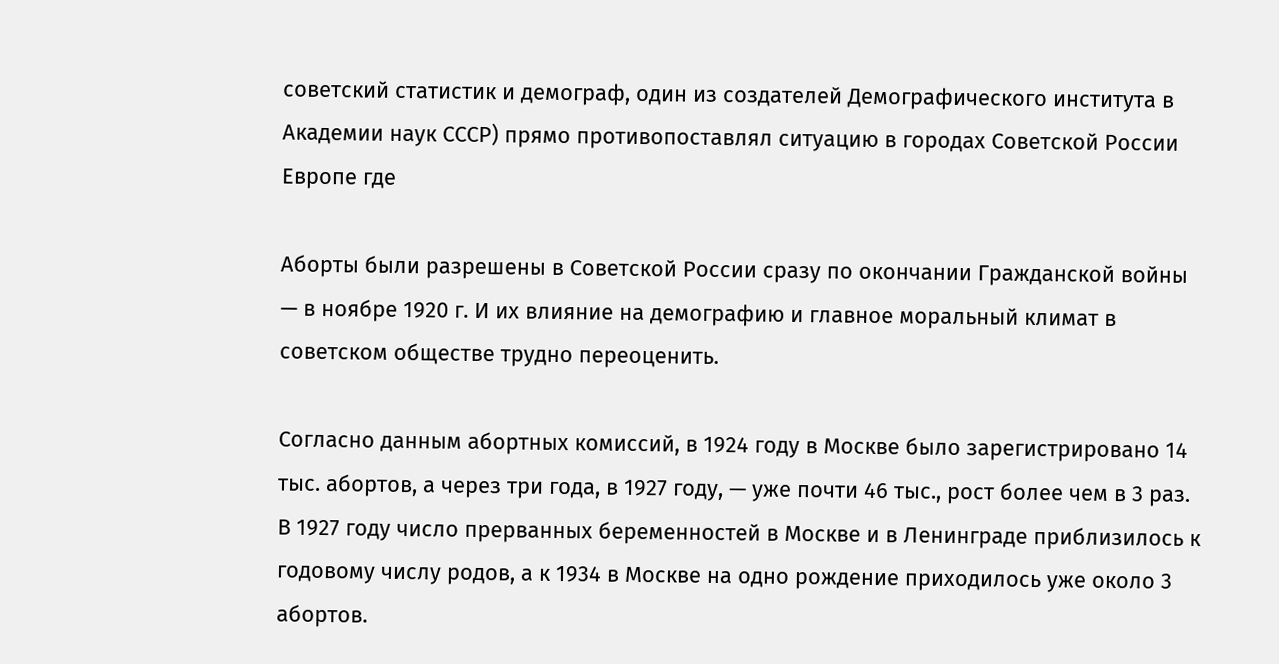советский статистик и демограф, один из создателей Демографического института в Академии наук СССР) прямо противопоставлял ситуацию в городах Советской России Европе где

Аборты были разрешены в Советской России сразу по окончании Гражданской войны — в ноябре 1920 г. И их влияние на демографию и главное моральный климат в советском обществе трудно переоценить.

Согласно данным абортных комиссий, в 1924 году в Москве было зарегистрировано 14 тыс. абортов, а через три года, в 1927 году, — уже почти 46 тыс., рост более чем в 3 раз. В 1927 году число прерванных беременностей в Москве и в Ленинграде приблизилось к годовому числу родов, а к 1934 в Москве на одно рождение приходилось уже около 3 абортов.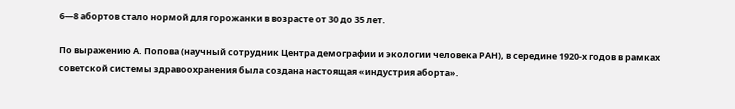6—8 абортов стало нормой для горожанки в возрасте от 30 до 35 лет.

По выражению А. Попова (научный сотрудник Центра демографии и экологии человека РАН), в середине 1920-х годов в рамках советской системы здравоохранения была создана настоящая «индустрия аборта».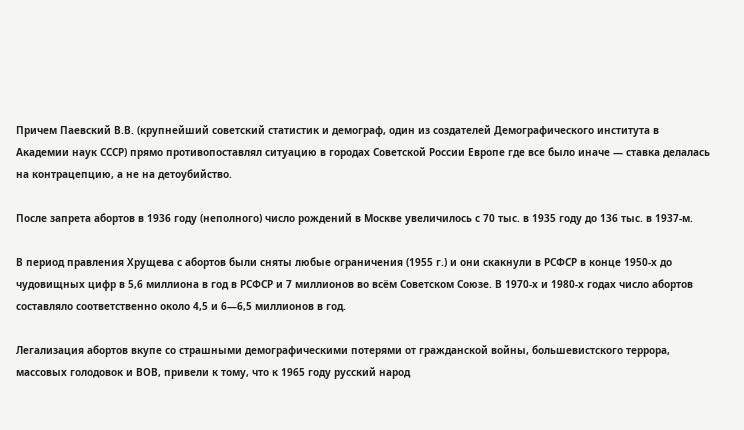Причем Паевский В.В. (крупнейший советский статистик и демограф, один из создателей Демографического института в Академии наук СССР) прямо противопоставлял ситуацию в городах Советской России Европе где все было иначе — ставка делалась на контрацепцию, а не на детоубийство.

После запрета абортов в 1936 году (неполного) число рождений в Москве увеличилось с 70 тыс. в 1935 году до 136 тыс. в 1937-м.

В период правления Хрущева с абортов были сняты любые ограничения (1955 г.) и они скакнули в РСФСР в конце 1950-х до чудовищных цифр в 5,6 миллиона в год в РСФСР и 7 миллионов во всём Советском Союзе. В 1970-х и 1980-х годах число абортов составляло соответственно около 4,5 и 6—6,5 миллионов в год.

Легализация абортов вкупе со страшными демографическими потерями от гражданской войны, большевистского террора, массовых голодовок и ВОВ, привели к тому, что к 1965 году русский народ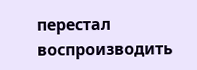перестал воспроизводить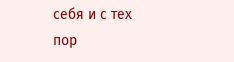себя и с тех пор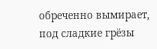обреченно вымирает, под сладкие грёзы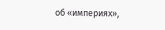об «империях»,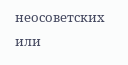неосоветских или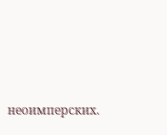неоимперских.